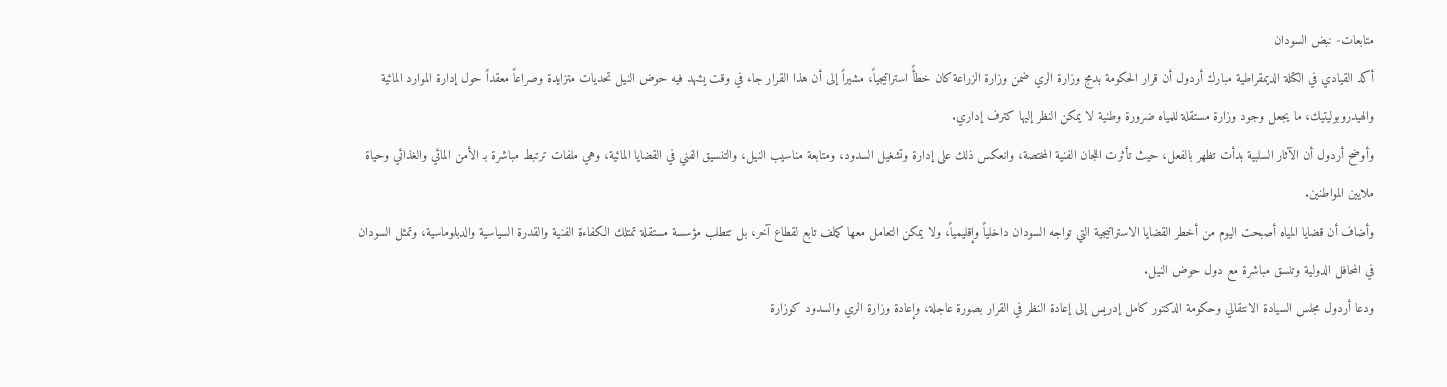متابعات- نبض السودان
أكد القيادي في الكتلة الديمقراطية مبارك أردول أن قرار الحكومة بدمج وزارة الري ضمن وزارة الزراعة كان خطأً استراتيجياً، مشيراً إلى أن هذا القرار جاء في وقت يشهد فيه حوض النيل تحديات متزايدة وصراعاً معقداً حول إدارة الموارد المائية والهيدروبوليتيك، ما يجعل وجود وزارة مستقلة للمياه ضرورة وطنية لا يمكن النظر إليها كترف إداري.
وأوضح أردول أن الآثار السلبية بدأت تظهر بالفعل، حيث تأثرت اللجان الفنية المختصة، وانعكس ذلك على إدارة وتشغيل السدود، ومتابعة مناسيب النيل، والتنسيق الفني في القضايا المائية، وهي ملفات ترتبط مباشرة بـ الأمن المائي والغذائي وحياة ملايين المواطنين.
وأضاف أن قضايا المياه أصبحت اليوم من أخطر القضايا الاستراتيجية التي تواجه السودان داخلياً وإقليمياً، ولا يمكن التعامل معها كملف تابع لقطاع آخر، بل تتطلب مؤسسة مستقلة تمتلك الكفاءة الفنية والقدرة السياسية والدبلوماسية، وتمثل السودان في المحافل الدولية وتنسق مباشرة مع دول حوض النيل.
ودعا أردول مجلس السيادة الانتقالي وحكومة الدكتور كامل إدريس إلى إعادة النظر في القرار بصورة عاجلة، وإعادة وزارة الري والسدود كوزارة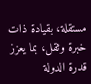مستقلة، بقيادة ذات خبرة وثقل، بما يعزز قدرة الدولة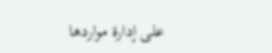على إدارة مواردها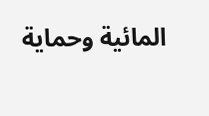المائية وحماية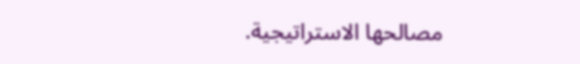مصالحها الاستراتيجية.